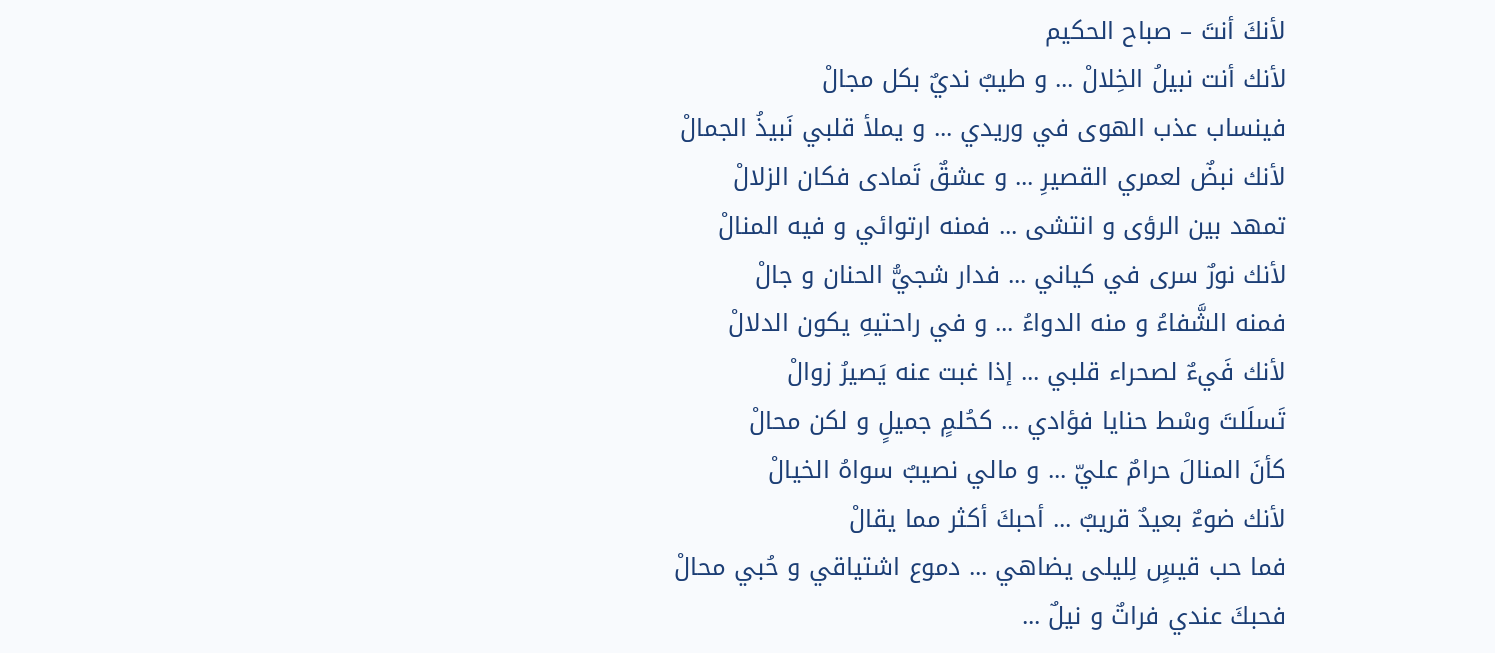لأنكَ أنتَ – صباح الحكيم
لأنك أنت نبيلُ الخِلالْ ... و طيبٌ نديٌ بكل مجالْ
فينساب عذب الهوى في وريدي ... و يملأ قلبي نَبيذُ الجمالْ
لأنك نبضٌ لعمري القصيرِ ... و عشقٌ تَمادى فكان الزلالْ
تمهد بين الرؤى و انتشى ... فمنه ارتوائي و فيه المنالْ
لأنك نورٌ سرى في كياني ... فدار شجيُّ الحنان و جالْ
فمنه الشَّفاءُ و منه الدواءُ ... و في راحتيهِ يكون الدلالْ
لأنك فَيءٌ لصحراء قلبي ... إذا غبت عنه يَصيرُ زوالْ
تَسلَلتَ وسْط حنايا فؤادي ... كحُلمٍ جميلٍ و لكن محالْ
كأنَ المنالَ حرامٌ عليّ ... و مالي نصيبٌ سواهُ الخيالْ
لأنك ضوءٌ بعيدٌ قريبٌ ... أحبكَ أكثر مما يقالْ
فما حب قيسٍ لِليلى يضاهي ... دموع اشتياقي و حُبي محالْ
فحبكَ عندي فراتٌ و نيلٌ ...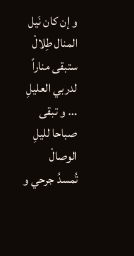و إن كان نَيل المنال طِلالْ
ستبقى مناراً لدربي العليلِ ... و تبقى صباحا لليلِ الوصالْ
تُمسدُ جرحي و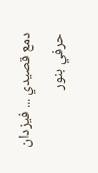دمع قصيدي ... فيزدان حرفي بنور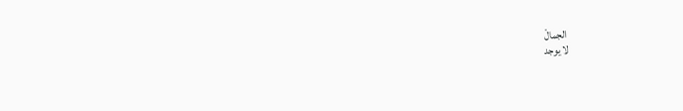الجمالْ
لا يوجد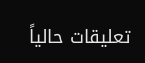تعليقات حالياً